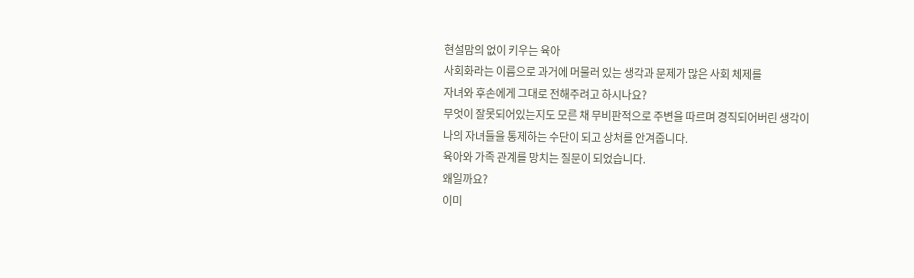현설맘의 없이 키우는 육아
사회화라는 이름으로 과거에 머물러 있는 생각과 문제가 많은 사회 체제를
자녀와 후손에게 그대로 전해주려고 하시나요?
무엇이 잘못되어있는지도 모른 채 무비판적으로 주변을 따르며 경직되어버린 생각이
나의 자녀들을 통제하는 수단이 되고 상처를 안겨줍니다.
육아와 가족 관계를 망치는 질문이 되었습니다.
왜일까요?
이미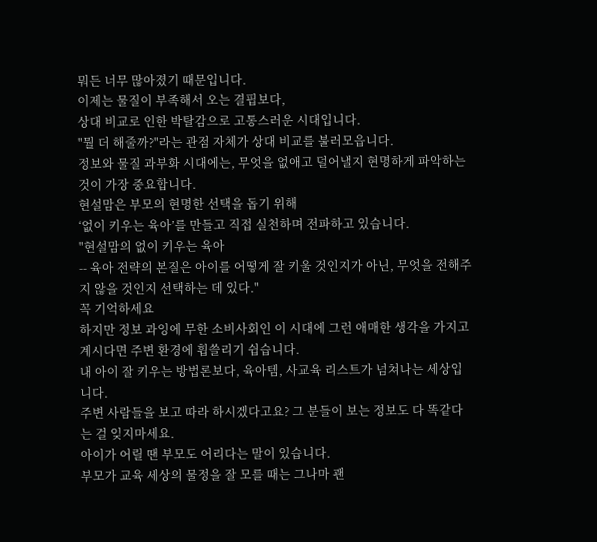뭐든 너무 많아졌기 때문입니다.
이제는 물질이 부족해서 오는 결핍보다,
상대 비교로 인한 박탈감으로 고통스러운 시대입니다.
"뭘 더 해줄까?"라는 관점 자체가 상대 비교를 불러모읍니다.
정보와 물질 과부화 시대에는, 무엇을 없애고 덜어낼지 현명하게 파악하는 것이 가장 중요합니다.
현설맘은 부모의 현명한 선택을 돕기 위해
‘없이 키우는 육아’를 만들고 직접 실천하며 전파하고 있습니다.
"현설맘의 없이 키우는 육아
-- 육아 전략의 본질은 아이를 어떻게 잘 키울 것인지가 아닌, 무엇을 전해주지 않을 것인지 선택하는 데 있다."
꼭 기억하세요
하지만 정보 과잉에 무한 소비사회인 이 시대에 그런 애매한 생각을 가지고 계시다면 주변 환경에 휩쓸리기 쉽습니다.
내 아이 잘 키우는 방법론보다, 육아템, 사교육 리스트가 넘쳐나는 세상입니다.
주변 사람들을 보고 따라 하시겠다고요? 그 분들이 보는 정보도 다 똑같다는 걸 잊지마세요.
아이가 어릴 땐 부모도 어리다는 말이 있습니다.
부모가 교육 세상의 물정을 잘 모를 때는 그나마 괜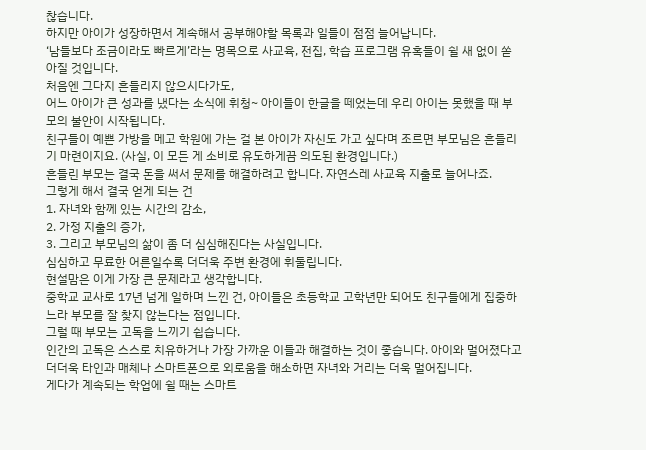찮습니다.
하지만 아이가 성장하면서 계속해서 공부해야할 목록과 일들이 점점 늘어납니다.
‘남들보다 조금이라도 빠르게’라는 명목으로 사교육, 전집, 학습 프로그램 유혹들이 쉴 새 없이 쏟아질 것입니다.
처음엔 그다지 흔들리지 않으시다가도,
어느 아이가 큰 성과를 냈다는 소식에 휘청~ 아이들이 한글을 떼었는데 우리 아이는 못했을 때 부모의 불안이 시작됩니다.
친구들이 예쁜 가방을 메고 학원에 가는 걸 본 아이가 자신도 가고 싶다며 조르면 부모님은 흔들리기 마련이지요. (사실, 이 모든 게 소비로 유도하게끔 의도된 환경입니다.)
흔들린 부모는 결국 돈을 써서 문제를 해결하려고 합니다. 자연스레 사교육 지출로 늘어나죠.
그렇게 해서 결국 얻게 되는 건
1. 자녀와 함께 있는 시간의 감소,
2. 가정 지출의 증가,
3. 그리고 부모님의 삶이 좀 더 심심해진다는 사실입니다.
심심하고 무료한 어른일수록 더더욱 주변 환경에 휘둘립니다.
현설맘은 이게 가장 큰 문제라고 생각합니다.
중학교 교사로 17년 넘게 일하며 느낀 건, 아이들은 초등학교 고학년만 되어도 친구들에게 집중하느라 부모를 잘 찾지 않는다는 점입니다.
그럴 때 부모는 고독을 느끼기 쉽습니다.
인간의 고독은 스스로 치유하거나 가장 가까운 이들과 해결하는 것이 좋습니다. 아이와 멀어졌다고 더더욱 타인과 매체나 스마트폰으로 외로움을 해소하면 자녀와 거리는 더욱 멀어집니다.
게다가 계속되는 학업에 쉴 때는 스마트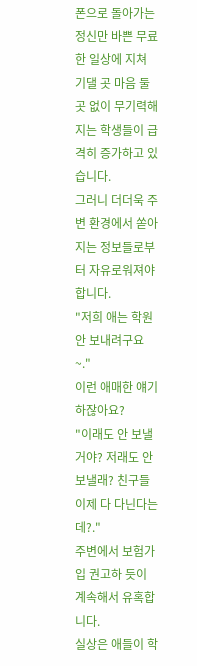폰으로 돌아가는 정신만 바쁜 무료한 일상에 지쳐 기댈 곳 마음 둘 곳 없이 무기력해지는 학생들이 급격히 증가하고 있습니다.
그러니 더더욱 주변 환경에서 쏟아지는 정보들로부터 자유로워져야 합니다.
"저희 애는 학원 안 보내려구요~."
이런 애매한 얘기 하잖아요?
"이래도 안 보낼거야? 저래도 안 보낼래? 친구들 이제 다 다닌다는데?."
주변에서 보험가입 권고하 듯이 계속해서 유혹합니다.
실상은 애들이 학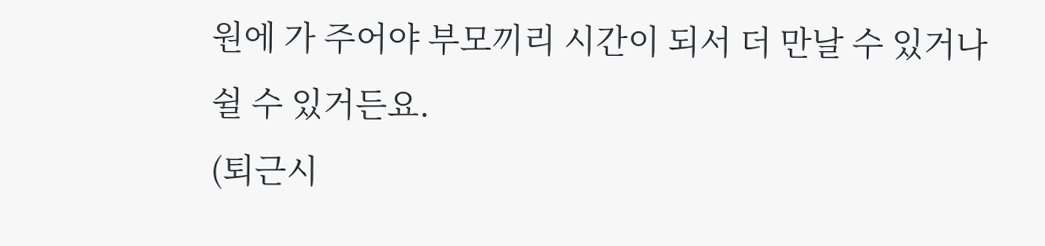원에 가 주어야 부모끼리 시간이 되서 더 만날 수 있거나 쉴 수 있거든요.
(퇴근시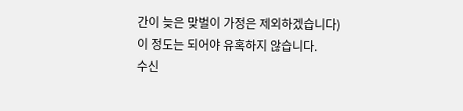간이 늦은 맞벌이 가정은 제외하겠습니다)
이 정도는 되어야 유혹하지 않습니다.
수신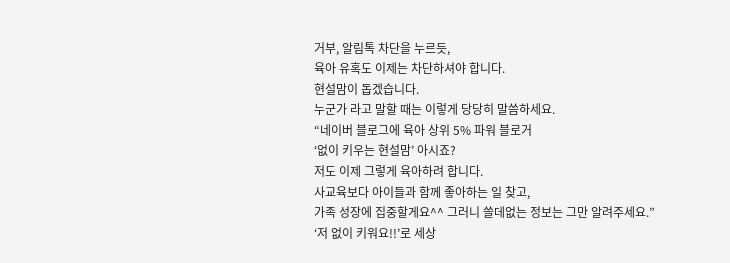거부, 알림톡 차단을 누르듯,
육아 유혹도 이제는 차단하셔야 합니다.
현설맘이 돕겠습니다.
누군가 라고 말할 때는 이렇게 당당히 말씀하세요.
“네이버 블로그에 육아 상위 5% 파워 블로거
‘없이 키우는 현설맘’ 아시죠?
저도 이제 그렇게 육아하려 합니다.
사교육보다 아이들과 함께 좋아하는 일 찾고,
가족 성장에 집중할게요^^ 그러니 쓸데없는 정보는 그만 알려주세요.”
‘저 없이 키워요!!’로 세상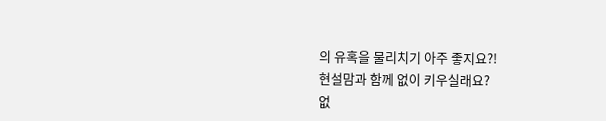의 유혹을 물리치기 아주 좋지요?!
현설맘과 함께 없이 키우실래요?
없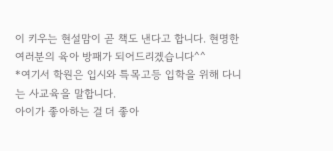이 키우는 현설맘이 곧 책도 낸다고 합니다. 현명한 여러분의 육아 방패가 되어드리겠습니다^^
*여기서 학원은 입시와 특목고등 입학을 위해 다니는 사교육을 말합니다.
아이가 좋아하는 걸 더 좋아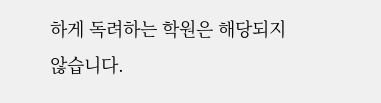하게 독려하는 학원은 해당되지 않습니다.